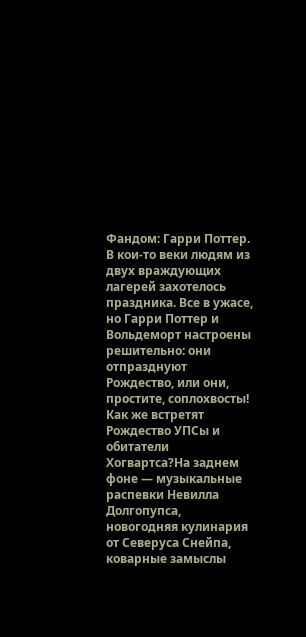Фандом: Гарри Поттер. В кои-то веки людям из двух враждующих лагерей захотелось праздника. Все в ужасе, но Гарри Поттер и Вольдеморт настроены решительно: они отпразднуют Рождество, или они, простите, соплохвосты! Как же встретят Рождество УПСы и обитатели Хогвартса?На заднем фоне — музыкальные распевки Невилла Долгопупса, новогодняя кулинария от Северуса Снейпа, коварные замыслы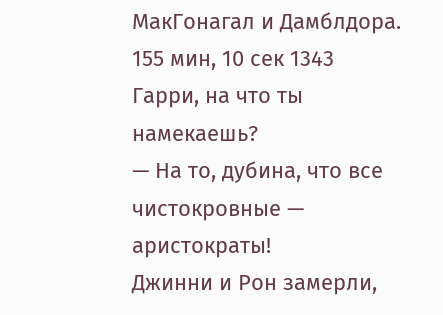МакГонагал и Дамблдора.
155 мин, 10 сек 1343
Гарри, на что ты намекаешь?
— На то, дубина, что все чистокровные — аристократы!
Джинни и Рон замерли,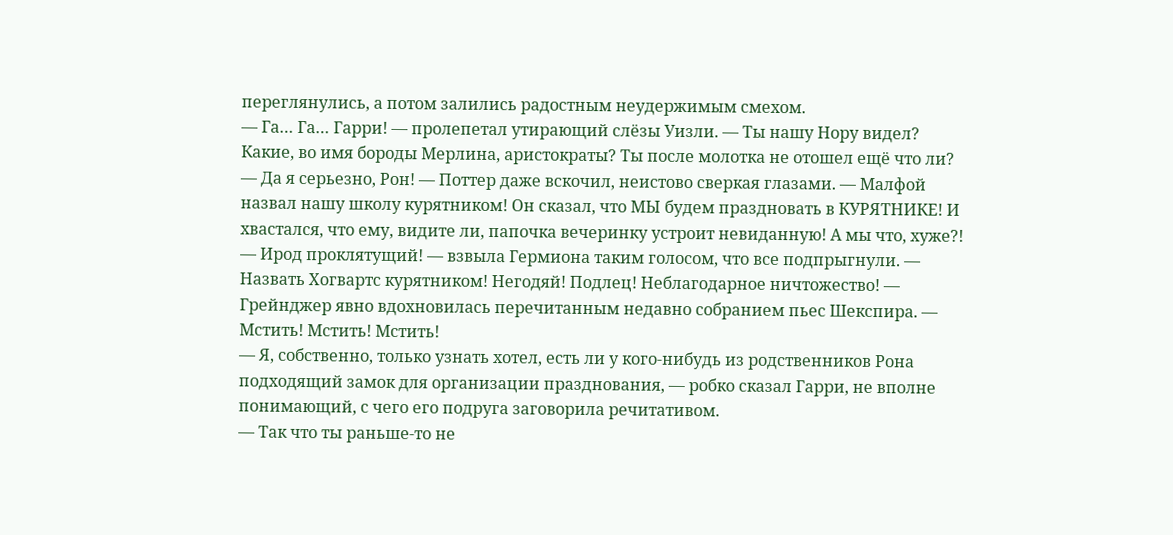переглянулись, а потом залились радостным неудержимым смехом.
— Га… Га… Гарри! — пролепетал утирающий слёзы Уизли. — Ты нашу Нору видел? Какие, во имя бороды Мерлина, аристократы? Ты после молотка не отошел ещё что ли?
— Да я серьезно, Рон! — Поттер даже вскочил, неистово сверкая глазами. — Малфой назвал нашу школу курятником! Он сказал, что МЫ будем праздновать в КУРЯТНИКЕ! И хвастался, что ему, видите ли, папочка вечеринку устроит невиданную! А мы что, хуже?!
— Ирод проклятущий! — взвыла Гермиона таким голосом, что все подпрыгнули. — Назвать Хогвартс курятником! Негодяй! Подлец! Неблагодарное ничтожество! — Грейнджер явно вдохновилась перечитанным недавно собранием пьес Шекспира. — Мстить! Мстить! Мстить!
— Я, собственно, только узнать хотел, есть ли у кого-нибудь из родственников Рона подходящий замок для организации празднования, — робко сказал Гарри, не вполне понимающий, с чего его подруга заговорила речитативом.
— Так что ты раньше-то не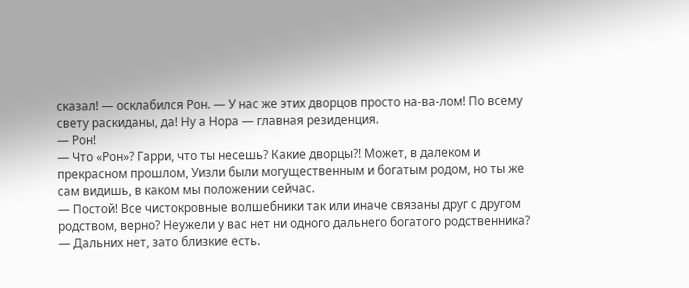сказал! — осклабился Рон. — У нас же этих дворцов просто на-ва-лом! По всему свету раскиданы, да! Ну а Нора — главная резиденция.
— Рон!
— Что «Рон»? Гарри, что ты несешь? Какие дворцы?! Может, в далеком и прекрасном прошлом, Уизли были могущественным и богатым родом, но ты же сам видишь, в каком мы положении сейчас.
— Постой! Все чистокровные волшебники так или иначе связаны друг с другом родством, верно? Неужели у вас нет ни одного дальнего богатого родственника?
— Дальних нет, зато близкие есть.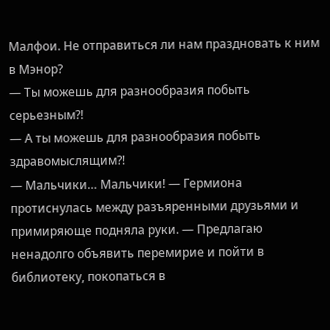Малфои. Не отправиться ли нам праздновать к ним в Мэнор?
— Ты можешь для разнообразия побыть серьезным?!
— А ты можешь для разнообразия побыть здравомыслящим?!
— Мальчики… Мальчики! — Гермиона протиснулась между разъяренными друзьями и примиряюще подняла руки. — Предлагаю ненадолго объявить перемирие и пойти в библиотеку, покопаться в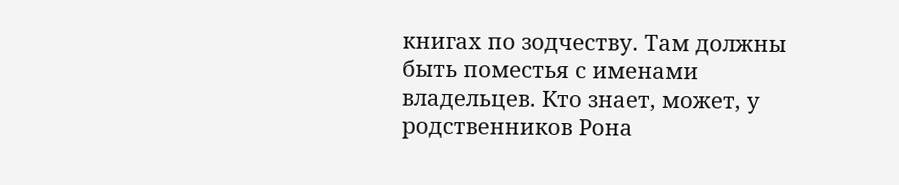книгах по зодчеству. Там должны быть поместья с именами владельцев. Кто знает, может, у родственников Рона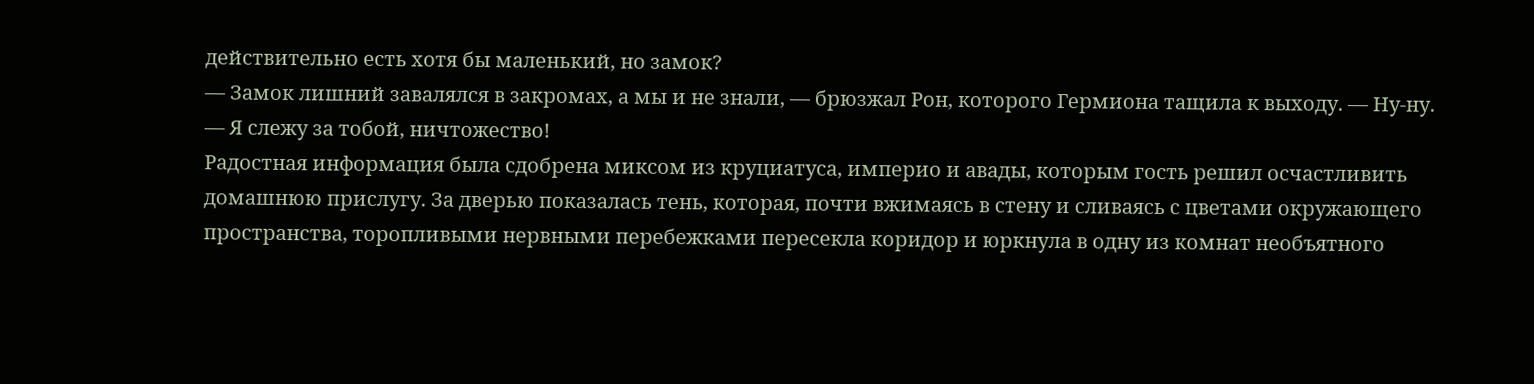действительно есть хотя бы маленький, но замок?
— Замок лишний завалялся в закромах, а мы и не знали, — брюзжал Рон, которого Гермиона тащила к выходу. — Ну-ну.
— Я слежу за тобой, ничтожество!
Радостная информация была сдобрена миксом из круциатуса, империо и авады, которым гость решил осчастливить домашнюю прислугу. За дверью показалась тень, которая, почти вжимаясь в стену и сливаясь с цветами окружающего пространства, торопливыми нервными перебежками пересекла коридор и юркнула в одну из комнат необъятного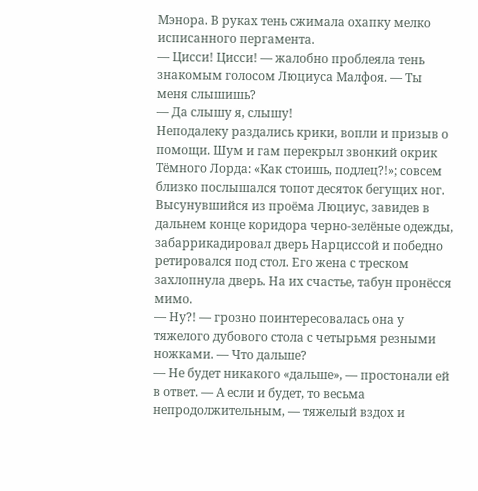Мэнора. В руках тень сжимала охапку мелко исписанного пергамента.
— Цисси! Цисси! — жалобно проблеяла тень знакомым голосом Люциуса Малфоя. — Ты меня слышишь?
— Да слышу я, слышу!
Неподалеку раздались крики, вопли и призыв о помощи. Шум и гам перекрыл звонкий окрик Тёмного Лорда: «Как стоишь, подлец?!»; совсем близко послышался топот десяток бегущих ног. Высунувшийся из проёма Люциус, завидев в дальнем конце коридора черно-зелёные одежды, забаррикадировал дверь Нарциссой и победно ретировался под стол. Его жена с треском захлопнула дверь. На их счастье, табун пронёсся мимо.
— Ну?! — грозно поинтересовалась она у тяжелого дубового стола с четырьмя резными ножками. — Что дальше?
— Не будет никакого «дальше», — простонали ей в ответ. — А если и будет, то весьма непродолжительным, — тяжелый вздох и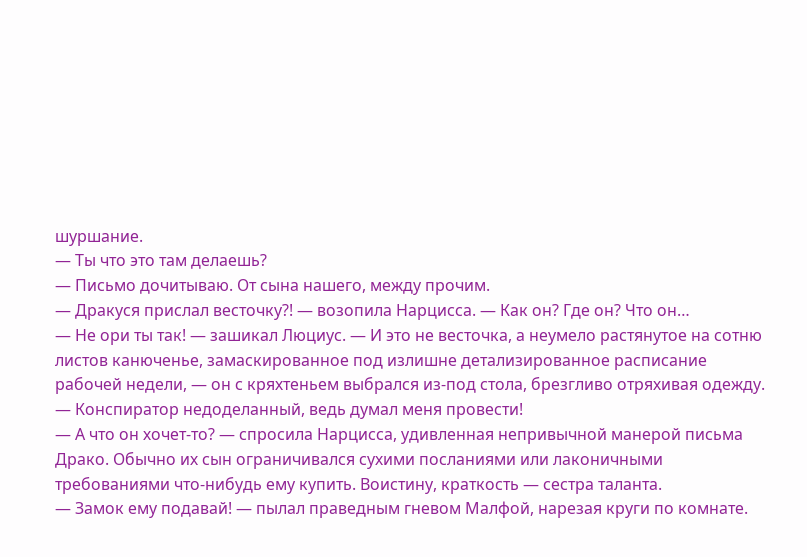шуршание.
— Ты что это там делаешь?
— Письмо дочитываю. От сына нашего, между прочим.
— Дракуся прислал весточку?! — возопила Нарцисса. — Как он? Где он? Что он…
— Не ори ты так! — зашикал Люциус. — И это не весточка, а неумело растянутое на сотню листов канюченье, замаскированное под излишне детализированное расписание рабочей недели, — он с кряхтеньем выбрался из-под стола, брезгливо отряхивая одежду. — Конспиратор недоделанный, ведь думал меня провести!
— А что он хочет-то? — спросила Нарцисса, удивленная непривычной манерой письма Драко. Обычно их сын ограничивался сухими посланиями или лаконичными требованиями что-нибудь ему купить. Воистину, краткость — сестра таланта.
— Замок ему подавай! — пылал праведным гневом Малфой, нарезая круги по комнате.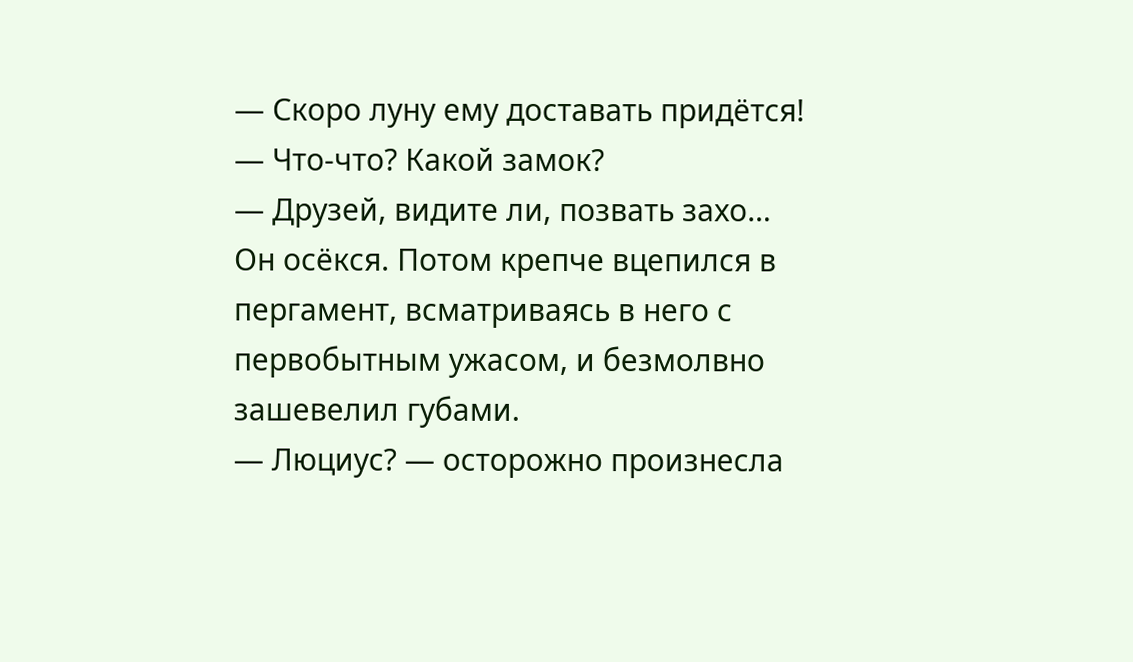— Скоро луну ему доставать придётся!
— Что-что? Какой замок?
— Друзей, видите ли, позвать захо…
Он осёкся. Потом крепче вцепился в пергамент, всматриваясь в него с первобытным ужасом, и безмолвно зашевелил губами.
— Люциус? — осторожно произнесла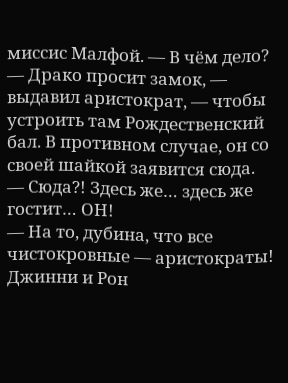миссис Малфой. — В чём дело?
— Драко просит замок, — выдавил аристократ, — чтобы устроить там Рождественский бал. В противном случае, он со своей шайкой заявится сюда.
— Сюда?! Здесь же… здесь же гостит… ОН!
— На то, дубина, что все чистокровные — аристократы!
Джинни и Рон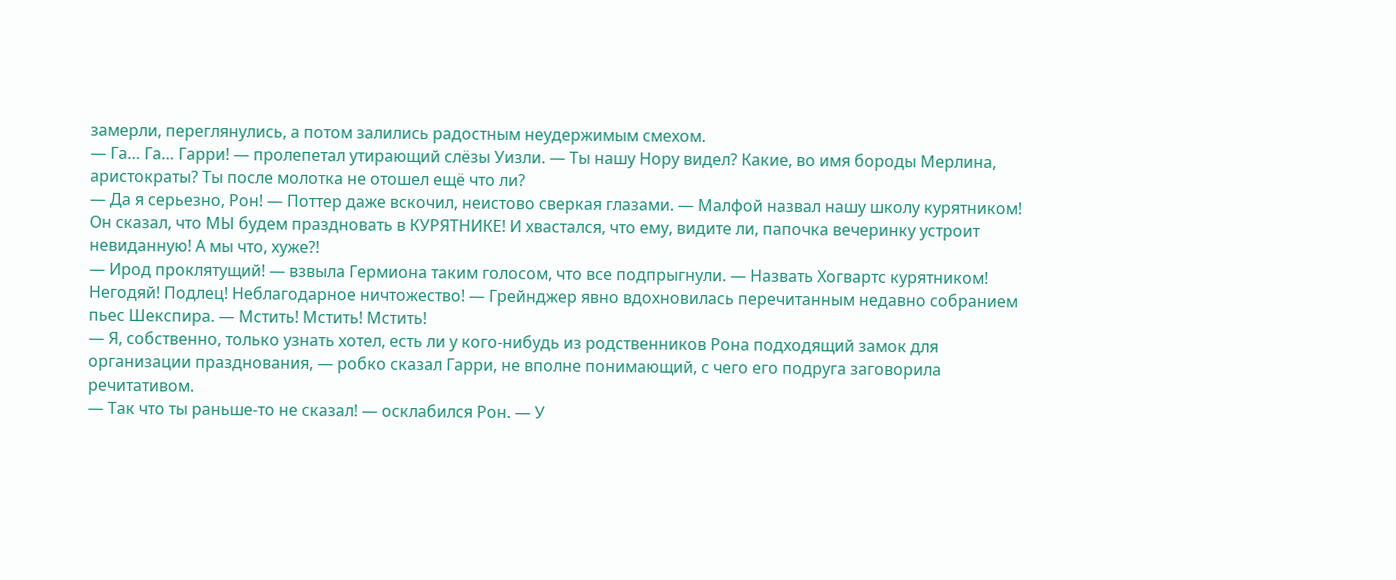замерли, переглянулись, а потом залились радостным неудержимым смехом.
— Га… Га… Гарри! — пролепетал утирающий слёзы Уизли. — Ты нашу Нору видел? Какие, во имя бороды Мерлина, аристократы? Ты после молотка не отошел ещё что ли?
— Да я серьезно, Рон! — Поттер даже вскочил, неистово сверкая глазами. — Малфой назвал нашу школу курятником! Он сказал, что МЫ будем праздновать в КУРЯТНИКЕ! И хвастался, что ему, видите ли, папочка вечеринку устроит невиданную! А мы что, хуже?!
— Ирод проклятущий! — взвыла Гермиона таким голосом, что все подпрыгнули. — Назвать Хогвартс курятником! Негодяй! Подлец! Неблагодарное ничтожество! — Грейнджер явно вдохновилась перечитанным недавно собранием пьес Шекспира. — Мстить! Мстить! Мстить!
— Я, собственно, только узнать хотел, есть ли у кого-нибудь из родственников Рона подходящий замок для организации празднования, — робко сказал Гарри, не вполне понимающий, с чего его подруга заговорила речитативом.
— Так что ты раньше-то не сказал! — осклабился Рон. — У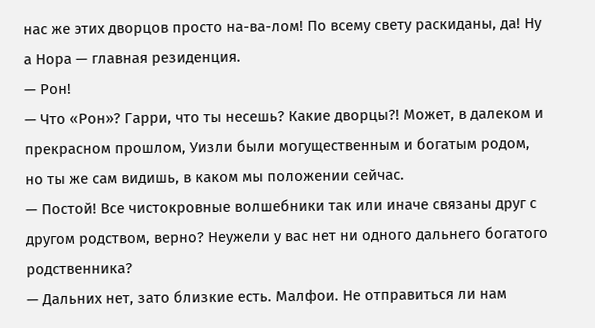нас же этих дворцов просто на-ва-лом! По всему свету раскиданы, да! Ну а Нора — главная резиденция.
— Рон!
— Что «Рон»? Гарри, что ты несешь? Какие дворцы?! Может, в далеком и прекрасном прошлом, Уизли были могущественным и богатым родом, но ты же сам видишь, в каком мы положении сейчас.
— Постой! Все чистокровные волшебники так или иначе связаны друг с другом родством, верно? Неужели у вас нет ни одного дальнего богатого родственника?
— Дальних нет, зато близкие есть. Малфои. Не отправиться ли нам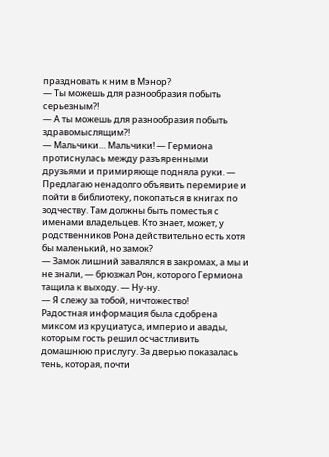праздновать к ним в Мэнор?
— Ты можешь для разнообразия побыть серьезным?!
— А ты можешь для разнообразия побыть здравомыслящим?!
— Мальчики… Мальчики! — Гермиона протиснулась между разъяренными друзьями и примиряюще подняла руки. — Предлагаю ненадолго объявить перемирие и пойти в библиотеку, покопаться в книгах по зодчеству. Там должны быть поместья с именами владельцев. Кто знает, может, у родственников Рона действительно есть хотя бы маленький, но замок?
— Замок лишний завалялся в закромах, а мы и не знали, — брюзжал Рон, которого Гермиона тащила к выходу. — Ну-ну.
— Я слежу за тобой, ничтожество!
Радостная информация была сдобрена миксом из круциатуса, империо и авады, которым гость решил осчастливить домашнюю прислугу. За дверью показалась тень, которая, почти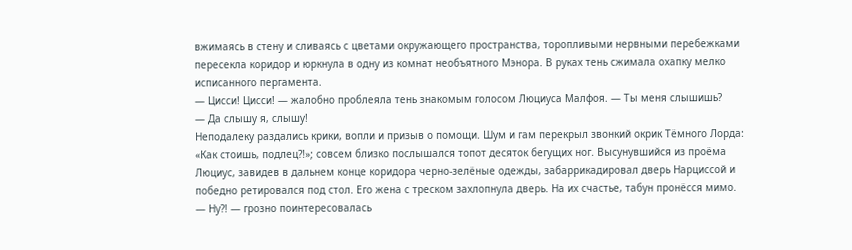вжимаясь в стену и сливаясь с цветами окружающего пространства, торопливыми нервными перебежками пересекла коридор и юркнула в одну из комнат необъятного Мэнора. В руках тень сжимала охапку мелко исписанного пергамента.
— Цисси! Цисси! — жалобно проблеяла тень знакомым голосом Люциуса Малфоя. — Ты меня слышишь?
— Да слышу я, слышу!
Неподалеку раздались крики, вопли и призыв о помощи. Шум и гам перекрыл звонкий окрик Тёмного Лорда: «Как стоишь, подлец?!»; совсем близко послышался топот десяток бегущих ног. Высунувшийся из проёма Люциус, завидев в дальнем конце коридора черно-зелёные одежды, забаррикадировал дверь Нарциссой и победно ретировался под стол. Его жена с треском захлопнула дверь. На их счастье, табун пронёсся мимо.
— Ну?! — грозно поинтересовалась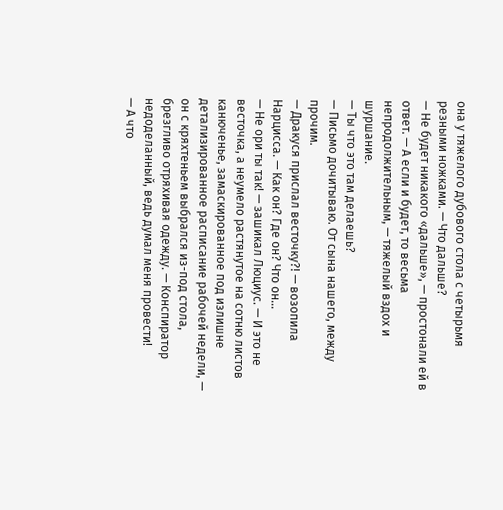она у тяжелого дубового стола с четырьмя резными ножками. — Что дальше?
— Не будет никакого «дальше», — простонали ей в ответ. — А если и будет, то весьма непродолжительным, — тяжелый вздох и шуршание.
— Ты что это там делаешь?
— Письмо дочитываю. От сына нашего, между прочим.
— Дракуся прислал весточку?! — возопила Нарцисса. — Как он? Где он? Что он…
— Не ори ты так! — зашикал Люциус. — И это не весточка, а неумело растянутое на сотню листов канюченье, замаскированное под излишне детализированное расписание рабочей недели, — он с кряхтеньем выбрался из-под стола, брезгливо отряхивая одежду. — Конспиратор недоделанный, ведь думал меня провести!
— А что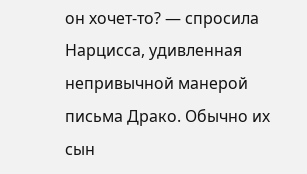он хочет-то? — спросила Нарцисса, удивленная непривычной манерой письма Драко. Обычно их сын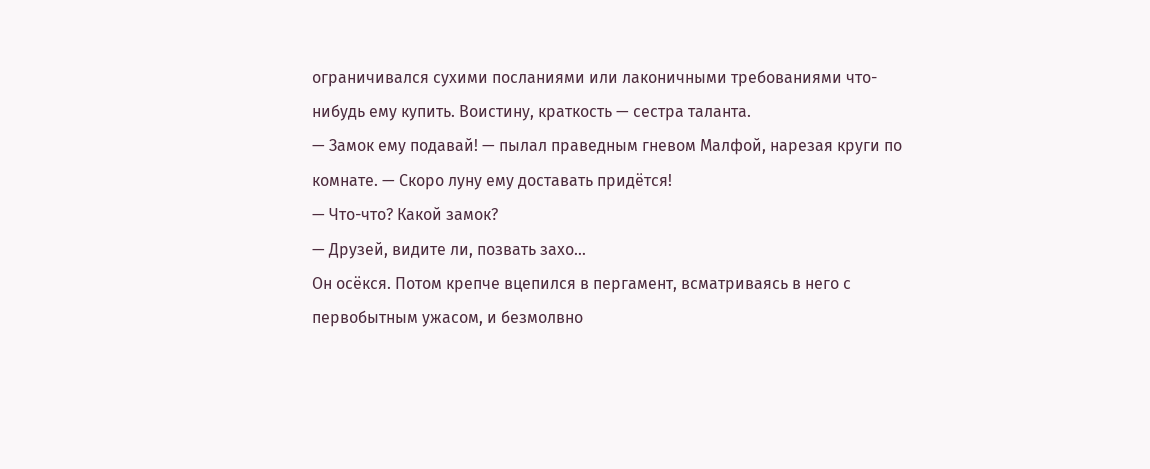ограничивался сухими посланиями или лаконичными требованиями что-нибудь ему купить. Воистину, краткость — сестра таланта.
— Замок ему подавай! — пылал праведным гневом Малфой, нарезая круги по комнате. — Скоро луну ему доставать придётся!
— Что-что? Какой замок?
— Друзей, видите ли, позвать захо…
Он осёкся. Потом крепче вцепился в пергамент, всматриваясь в него с первобытным ужасом, и безмолвно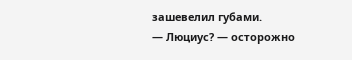зашевелил губами.
— Люциус? — осторожно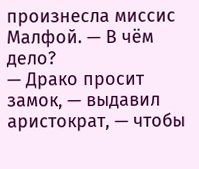произнесла миссис Малфой. — В чём дело?
— Драко просит замок, — выдавил аристократ, — чтобы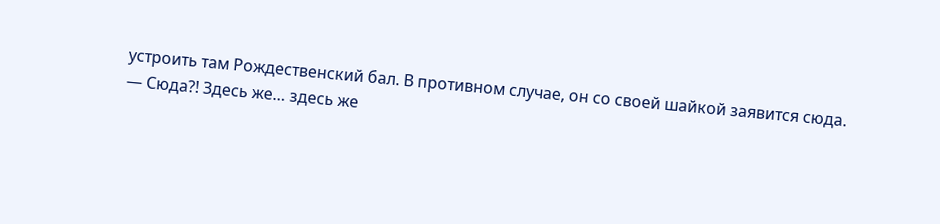устроить там Рождественский бал. В противном случае, он со своей шайкой заявится сюда.
— Сюда?! Здесь же… здесь же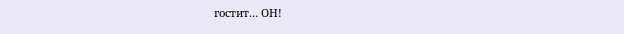гостит… ОН!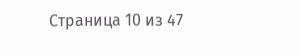Страница 10 из 47